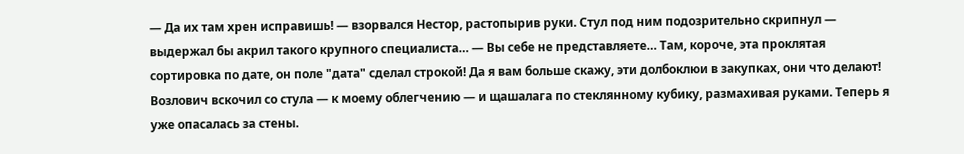— Да их там хрен исправишь! — взорвался Нестор, растопырив руки. Стул под ним подозрительно скрипнул — выдержал бы акрил такого крупного специалиста… — Вы себе не представляете… Там, короче, эта проклятая сортировка по дате, он поле "дата" сделал строкой! Да я вам больше скажу, эти долбоклюи в закупках, они что делают!
Возлович вскочил со стула — к моему облегчению — и щашалага по стеклянному кубику, размахивая руками. Теперь я уже опасалась за стены.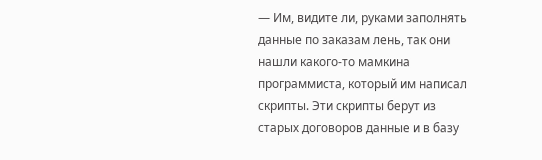— Им, видите ли, руками заполнять данные по заказам лень, так они нашли какого-то мамкина программиста, который им написал скрипты. Эти скрипты берут из старых договоров данные и в базу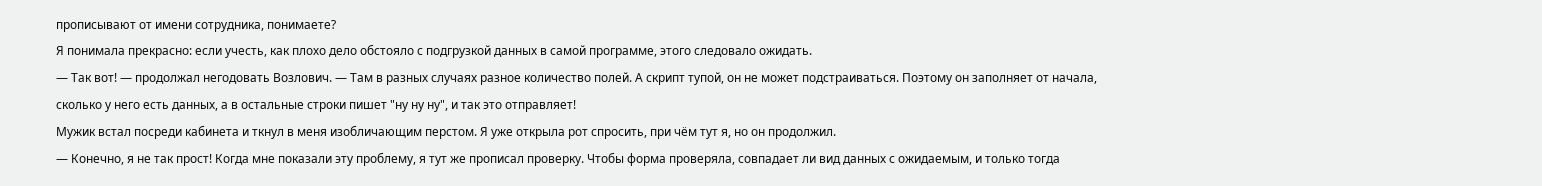прописывают от имени сотрудника, понимаете?
Я понимала прекрасно: если учесть, как плохо дело обстояло с подгрузкой данных в самой программе, этого следовало ожидать.
— Так вот! — продолжал негодовать Возлович. — Там в разных случаях разное количество полей. А скрипт тупой, он не может подстраиваться. Поэтому он заполняет от начала, сколько у него есть данных, а в остальные строки пишет "ну ну ну", и так это отправляет!
Мужик встал посреди кабинета и ткнул в меня изобличающим перстом. Я уже открыла рот спросить, при чём тут я, но он продолжил.
— Конечно, я не так прост! Когда мне показали эту проблему, я тут же прописал проверку. Чтобы форма проверяла, совпадает ли вид данных с ожидаемым, и только тогда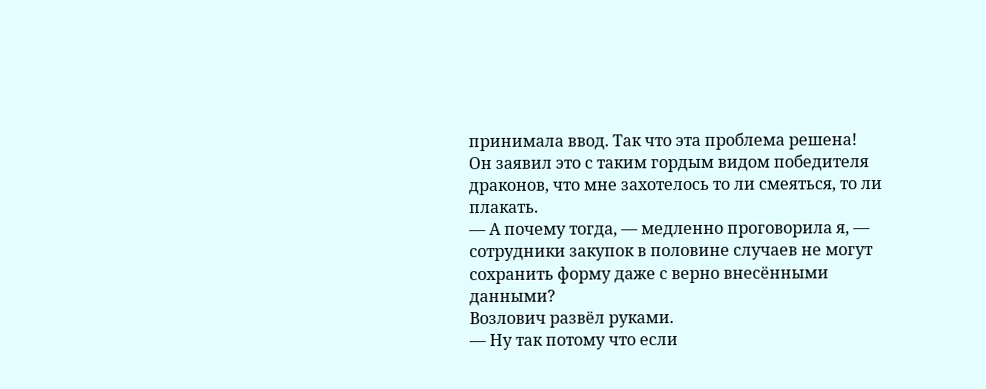принимала ввод. Так что эта проблема решена!
Он заявил это с таким гордым видом победителя драконов, что мне захотелось то ли смеяться, то ли плакать.
— А почему тогда, — медленно проговорила я, — сотрудники закупок в половине случаев не могут сохранить форму даже с верно внесёнными данными?
Возлович развёл руками.
— Ну так потому что если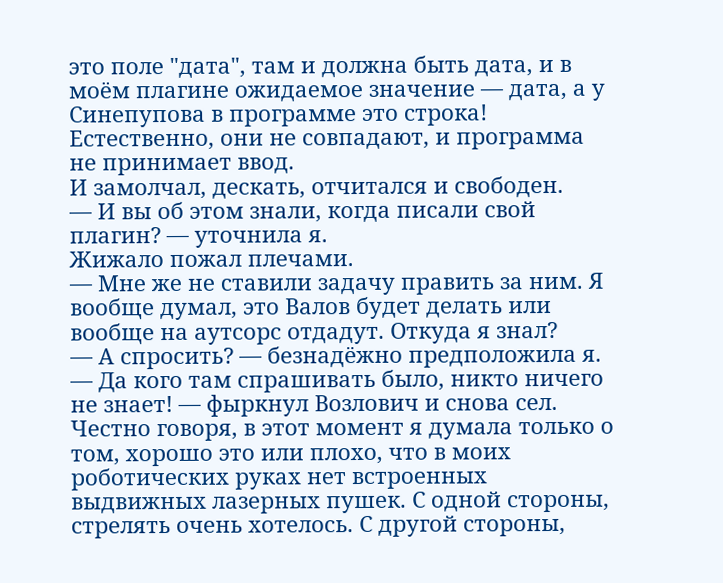это поле "дата", там и должна быть дата, и в моём плагине ожидаемое значение — дата, а у Синепупова в программе это строка! Естественно, они не совпадают, и программа не принимает ввод.
И замолчал, дескать, отчитался и свободен.
— И вы об этом знали, когда писали свой плагин? — уточнила я.
Жижало пожал плечами.
— Мне же не ставили задачу править за ним. Я вообще думал, это Валов будет делать или вообще на аутсорс отдадут. Откуда я знал?
— А спросить? — безнадёжно предположила я.
— Да кого там спрашивать было, никто ничего не знает! — фыркнул Возлович и снова сел.
Честно говоря, в этот момент я думала только о том, хорошо это или плохо, что в моих роботических руках нет встроенных выдвижных лазерных пушек. С одной стороны, стрелять очень хотелось. С другой стороны,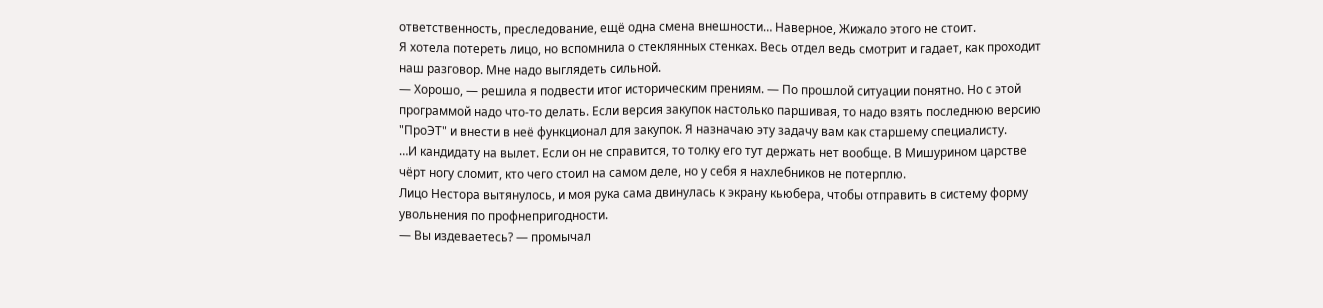ответственность, преследование, ещё одна смена внешности… Наверное, Жижало этого не стоит.
Я хотела потереть лицо, но вспомнила о стеклянных стенках. Весь отдел ведь смотрит и гадает, как проходит наш разговор. Мне надо выглядеть сильной.
— Хорошо, — решила я подвести итог историческим прениям. — По прошлой ситуации понятно. Но с этой программой надо что-то делать. Если версия закупок настолько паршивая, то надо взять последнюю версию "ПроЭТ" и внести в неё функционал для закупок. Я назначаю эту задачу вам как старшему специалисту.
…И кандидату на вылет. Если он не справится, то толку его тут держать нет вообще. В Мишурином царстве чёрт ногу сломит, кто чего стоил на самом деле, но у себя я нахлебников не потерплю.
Лицо Нестора вытянулось, и моя рука сама двинулась к экрану кьюбера, чтобы отправить в систему форму увольнения по профнепригодности.
— Вы издеваетесь? — промычал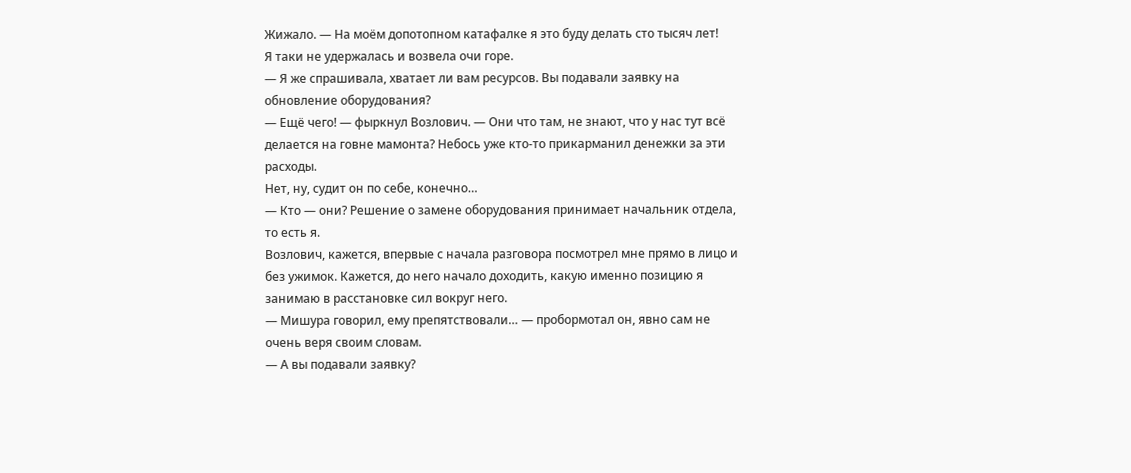Жижало. — На моём допотопном катафалке я это буду делать сто тысяч лет!
Я таки не удержалась и возвела очи горе.
— Я же спрашивала, хватает ли вам ресурсов. Вы подавали заявку на обновление оборудования?
— Ещё чего! — фыркнул Возлович. — Они что там, не знают, что у нас тут всё делается на говне мамонта? Небось уже кто-то прикарманил денежки за эти расходы.
Нет, ну, судит он по себе, конечно…
— Кто — они? Решение о замене оборудования принимает начальник отдела, то есть я.
Возлович, кажется, впервые с начала разговора посмотрел мне прямо в лицо и без ужимок. Кажется, до него начало доходить, какую именно позицию я занимаю в расстановке сил вокруг него.
— Мишура говорил, ему препятствовали… — пробормотал он, явно сам не очень веря своим словам.
— А вы подавали заявку?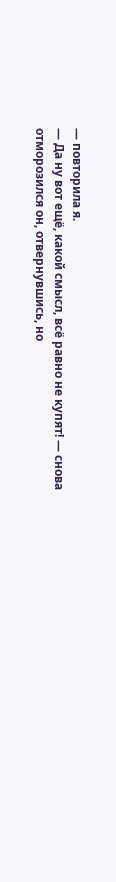— повторила я.
— Да ну вот ещё, какой смысл, всё равно не купят! — снова отморозился он, отвернувшись, но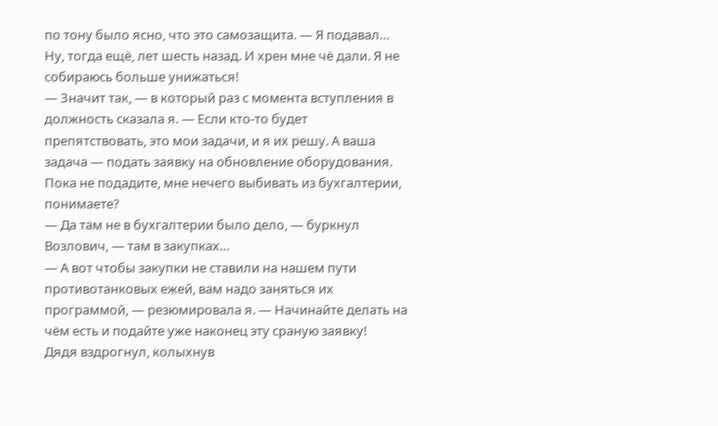по тону было ясно, что это самозащита. — Я подавал… Ну, тогда ещё, лет шесть назад. И хрен мне чё дали. Я не собираюсь больше унижаться!
— Значит так, — в который раз с момента вступления в должность сказала я. — Если кто-то будет препятствовать, это мои задачи, и я их решу. А ваша задача — подать заявку на обновление оборудования. Пока не подадите, мне нечего выбивать из бухгалтерии, понимаете?
— Да там не в бухгалтерии было дело, — буркнул Возлович, — там в закупках…
— А вот чтобы закупки не ставили на нашем пути противотанковых ежей, вам надо заняться их программой, — резюмировала я. — Начинайте делать на чём есть и подайте уже наконец эту сраную заявку!
Дядя вздрогнул, колыхнув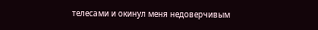телесами и окинул меня недоверчивым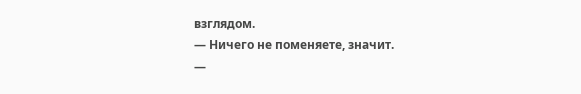взглядом.
— Ничего не поменяете, значит.
—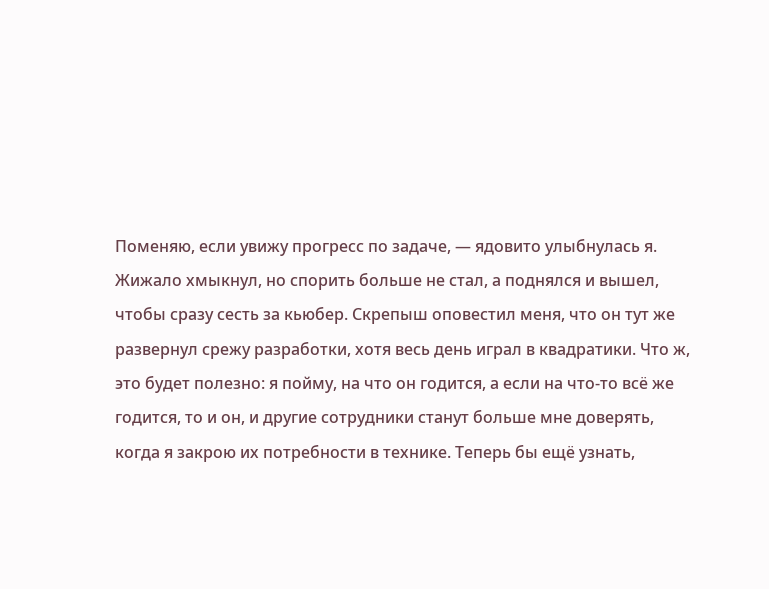Поменяю, если увижу прогресс по задаче, — ядовито улыбнулась я.
Жижало хмыкнул, но спорить больше не стал, а поднялся и вышел, чтобы сразу сесть за кьюбер. Скрепыш оповестил меня, что он тут же развернул срежу разработки, хотя весь день играл в квадратики. Что ж, это будет полезно: я пойму, на что он годится, а если на что-то всё же годится, то и он, и другие сотрудники станут больше мне доверять, когда я закрою их потребности в технике. Теперь бы ещё узнать,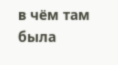в чём там была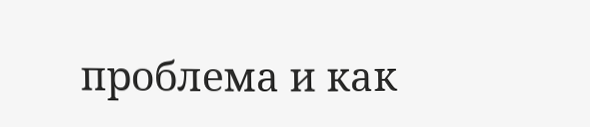проблема и как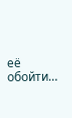её обойти…